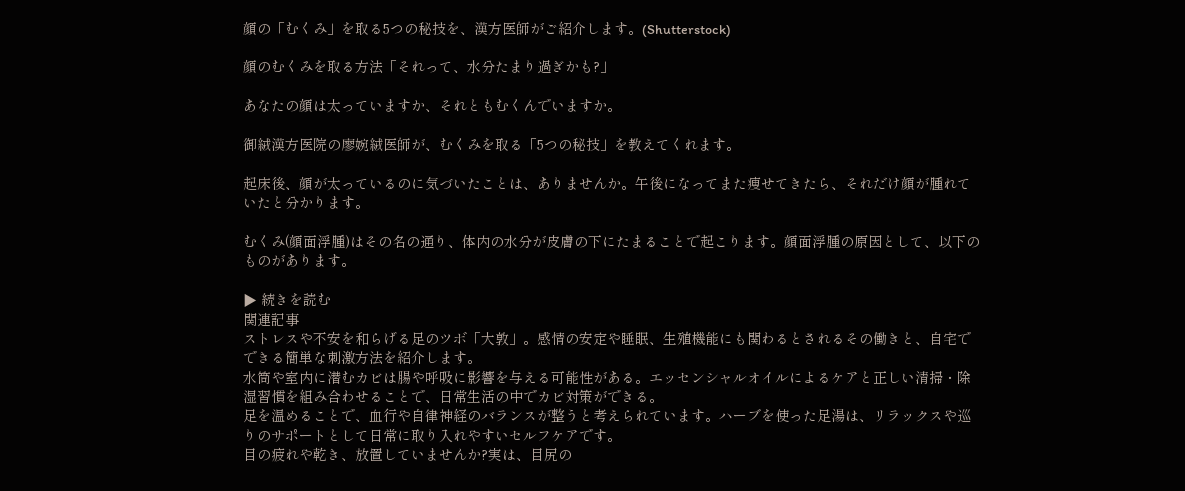顔の「むくみ」を取る5つの秘技を、漢方医師がご紹介します。(Shutterstock)

顔のむくみを取る方法「それって、水分たまり過ぎかも?」

あなたの顔は太っていますか、それともむくんでいますか。

御絨漢方医院の廖婉絨医師が、むくみを取る「5つの秘技」を教えてくれます。

起床後、顔が太っているのに気づいたことは、ありませんか。午後になってまた痩せてきたら、それだけ顔が腫れていたと分かります。

むくみ(顔面浮腫)はその名の通り、体内の水分が皮膚の下にたまることで起こります。顔面浮腫の原因として、以下のものがあります。

▶ 続きを読む
関連記事
ストレスや不安を和らげる足のツボ「大敦」。感情の安定や睡眠、生殖機能にも関わるとされるその働きと、自宅でできる簡単な刺激方法を紹介します。
水筒や室内に潜むカビは腸や呼吸に影響を与える可能性がある。エッセンシャルオイルによるケアと正しい清掃・除湿習慣を組み合わせることで、日常生活の中でカビ対策ができる。
足を温めることで、血行や自律神経のバランスが整うと考えられています。ハーブを使った足湯は、リラックスや巡りのサポートとして日常に取り入れやすいセルフケアです。
目の疲れや乾き、放置していませんか?実は、目尻の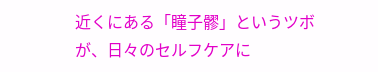近くにある「瞳子髎」というツボが、日々のセルフケアに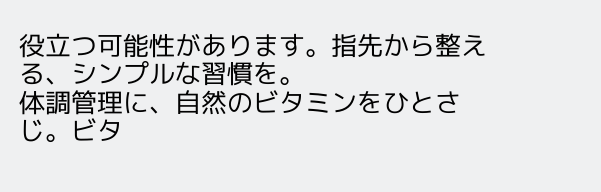役立つ可能性があります。指先から整える、シンプルな習慣を。
体調管理に、自然のビタミンをひとさじ。ビタ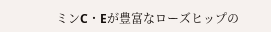ミンC・Eが豊富なローズヒップの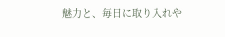魅力と、毎日に取り入れや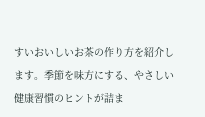すいおいしいお茶の作り方を紹介します。季節を味方にする、やさしい健康習慣のヒントが詰ま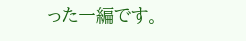った一編です。